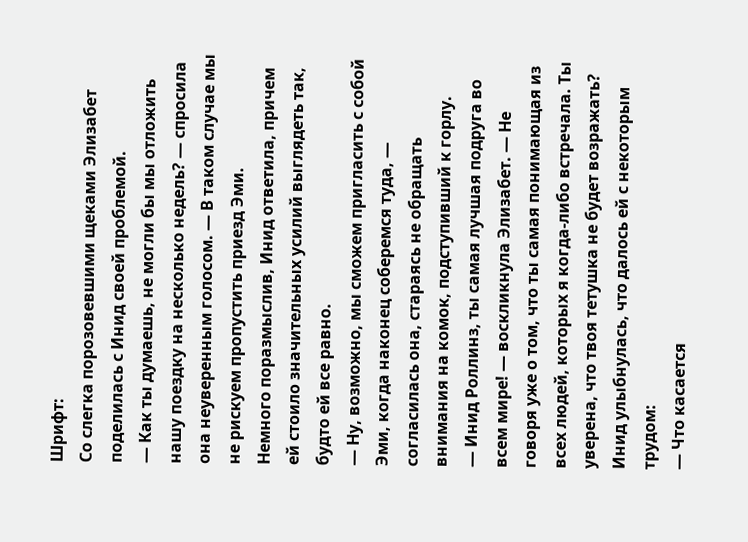Шрифт:
Со слегка порозовевшими щеками Элизабет поделилась с Инид своей проблемой.
— Как ты думаешь, не могли бы мы отложить нашу поездку на несколько недель? — спросила она неуверенным голосом. — В таком случае мы не рискуем пропустить приезд Эми.
Немного поразмыслив, Инид ответила, причем ей стоило значительных усилий выглядеть так, будто ей все равно.
— Ну, возможно, мы сможем пригласить с собой Эми, когда наконец соберемся туда, — согласилась она, стараясь не обращать внимания на комок, подступивший к горлу.
— Инид Роллинз, ты самая лучшая подруга во всем мире! — воскликнула Элизабет. — Не говоря уже о том, что ты самая понимающая из всех людей, которых я когда-либо встречала. Ты уверена, что твоя тетушка не будет возражать?
Инид улыбнулась, что далось ей с некоторым трудом:
— Что касается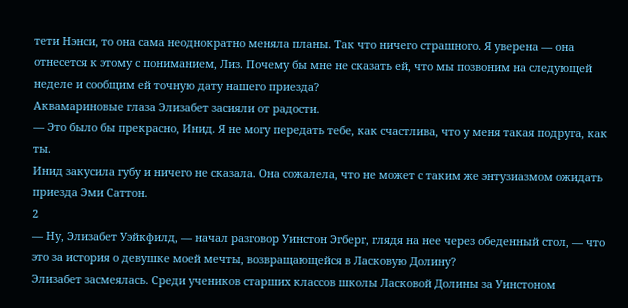тети Нэнси, то она сама неоднократно меняла планы. Так что ничего страшного. Я уверена — она отнесется к этому с пониманием, Лиз. Почему бы мне не сказать ей, что мы позвоним на следующей неделе и сообщим ей точную дату нашего приезда?
Аквамариновые глаза Элизабет засияли от радости.
— Это было бы прекрасно, Инид. Я не могу передать тебе, как счастлива, что у меня такая подруга, как ты.
Инид закусила губу и ничего не сказала. Она сожалела, что не может с таким же энтузиазмом ожидать приезда Эми Саттон.
2
— Ну, Элизабет Уэйкфилд, — начал разговор Уинстон Эгберг, глядя на нее через обеденный стол, — что это за история о девушке моей мечты, возвращающейся в Ласковую Долину?
Элизабет засмеялась. Среди учеников старших классов школы Ласковой Долины за Уинстоном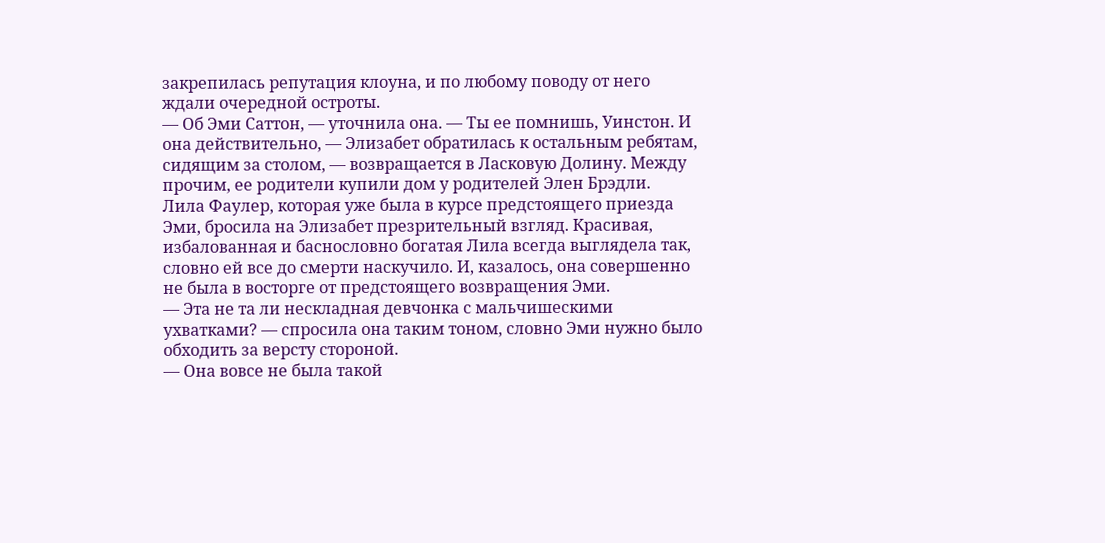закрепилась репутация клоуна, и по любому поводу от него ждали очередной остроты.
— Об Эми Саттон, — уточнила она. — Ты ее помнишь, Уинстон. И она действительно, — Элизабет обратилась к остальным ребятам, сидящим за столом, — возвращается в Ласковую Долину. Между прочим, ее родители купили дом у родителей Элен Брэдли.
Лила Фаулер, которая уже была в курсе предстоящего приезда Эми, бросила на Элизабет презрительный взгляд. Красивая, избалованная и баснословно богатая Лила всегда выглядела так, словно ей все до смерти наскучило. И, казалось, она совершенно не была в восторге от предстоящего возвращения Эми.
— Эта не та ли нескладная девчонка с мальчишескими ухватками? — спросила она таким тоном, словно Эми нужно было обходить за версту стороной.
— Она вовсе не была такой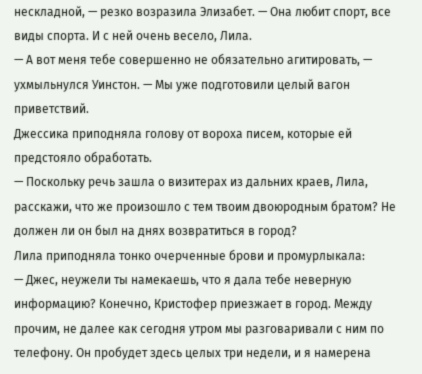нескладной, — резко возразила Элизабет. — Она любит спорт, все виды спорта. И с ней очень весело, Лила.
— А вот меня тебе совершенно не обязательно агитировать, — ухмыльнулся Уинстон. — Мы уже подготовили целый вагон приветствий.
Джессика приподняла голову от вороха писем, которые ей предстояло обработать.
— Поскольку речь зашла о визитерах из дальних краев, Лила, расскажи, что же произошло с тем твоим двоюродным братом? Не должен ли он был на днях возвратиться в город?
Лила приподняла тонко очерченные брови и промурлыкала:
— Джес, неужели ты намекаешь, что я дала тебе неверную информацию? Конечно, Кристофер приезжает в город. Между прочим, не далее как сегодня утром мы разговаривали с ним по телефону. Он пробудет здесь целых три недели, и я намерена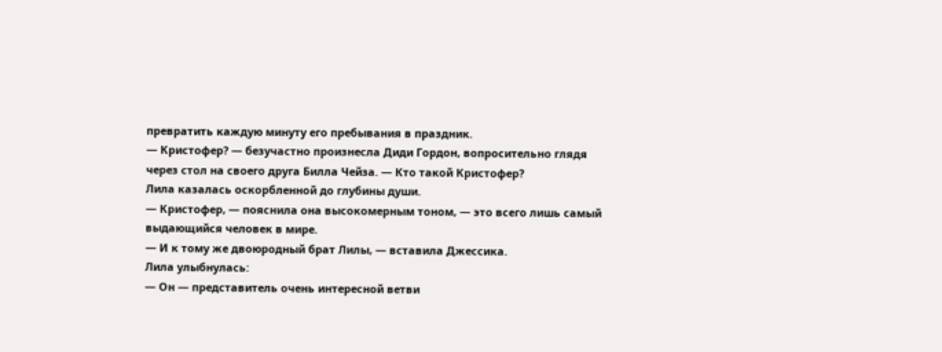превратить каждую минуту его пребывания в праздник.
— Кристофер? — безучастно произнесла Диди Гордон, вопросительно глядя через стол на своего друга Билла Чейза. — Кто такой Кристофер?
Лила казалась оскорбленной до глубины души.
— Кристофер, — пояснила она высокомерным тоном, — это всего лишь самый выдающийся человек в мире.
— И к тому же двоюродный брат Лилы, — вставила Джессика.
Лила улыбнулась:
— Он — представитель очень интересной ветви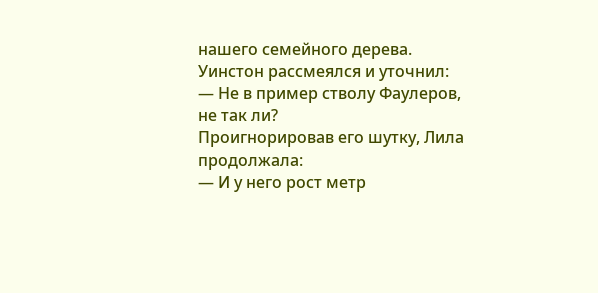нашего семейного дерева.
Уинстон рассмеялся и уточнил:
— Не в пример стволу Фаулеров, не так ли?
Проигнорировав его шутку, Лила продолжала:
— И у него рост метр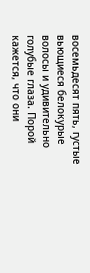восемьдесят пять, густые вьющиеся белокурые волосы и удивительно голубые глаза. Порой кажется, что они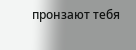пронзают тебя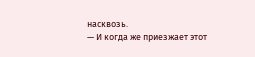насквозь.
— И когда же приезжает этот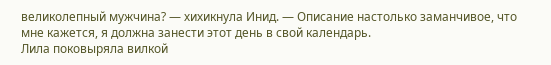великолепный мужчина? — хихикнула Инид. — Описание настолько заманчивое, что мне кажется, я должна занести этот день в свой календарь.
Лила поковыряла вилкой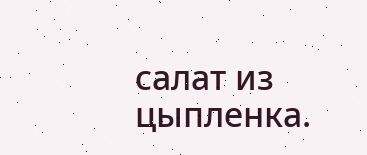салат из цыпленка.